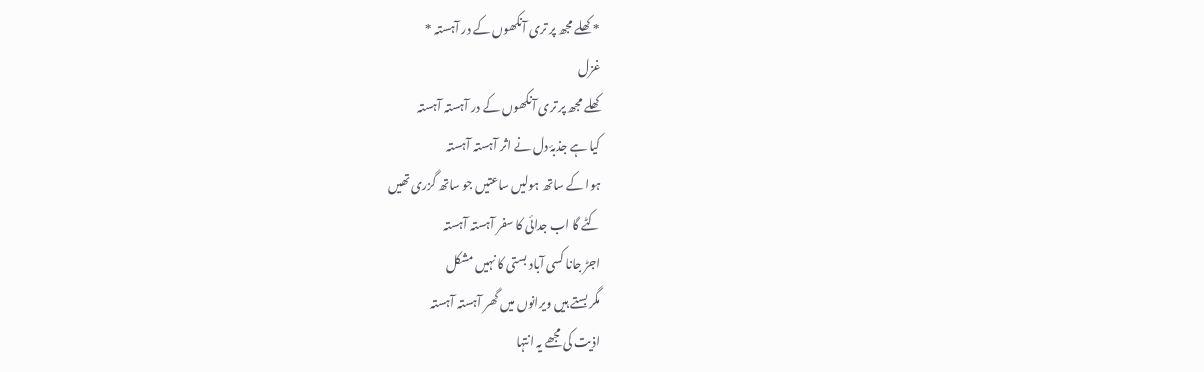* کھلے مجھ پر تری آنکھوں کے در آہستہ *
غزل
کھلے مجھ پر تری آنکھوں کے در آہستہ آہستہ
کیا ہے جذبۂ دل نے اثر آہستہ آہستہ
ہوا کے ساتھ ہولیں ساعتیں جو ساتھ گزری تھیں
کٹے گا اب جدائی کا سفر آہستہ آہستہ
اجڑ جانا کسی آباد بستی کا نہیں مشکل
مگر بستے ہیں ویرانوں میں گھر آہستہ آہستہ
اذیت کی مجھے یہ انتہا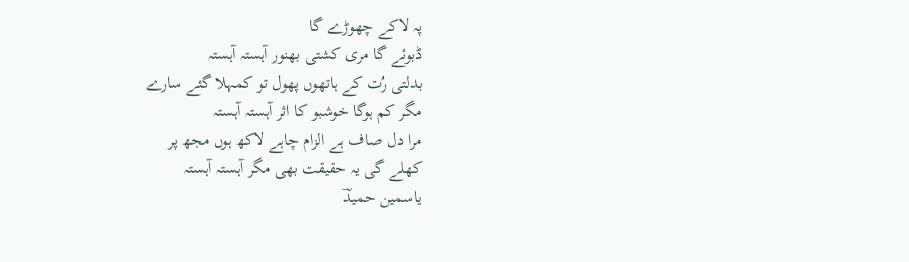پہ لاکے چھوڑے گا
ڈبوئے گا مری کشتی بھنور آہستہ آہستہ
بدلتی رُت کے ہاتھوں پھول تو کمہلا گئے سارے
مگر کم ہوگا خوشبو کا اثر آہستہ آہستہ
مرا دل صاف ہے الزام چاہے لاکھ ہوں مجھ پر
کھلے گی یہ حقیقت بھی مگر آہستہ آہستہ
یاسمین حمیدؔ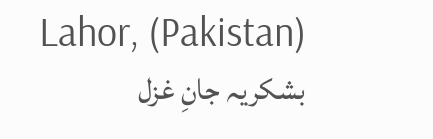Lahor, (Pakistan)
بشکریہ جانِ غزل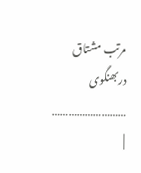مرتب مشتاق دربھنگوی
………………………
|